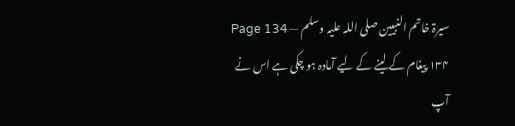سیرۃ خاتم النبیین صلی اللہ علیہ وسلم — Page 134
۱۳۴ پیغام کے لینے کے لیے آمادہ ہو چکی ہے اس نے آپ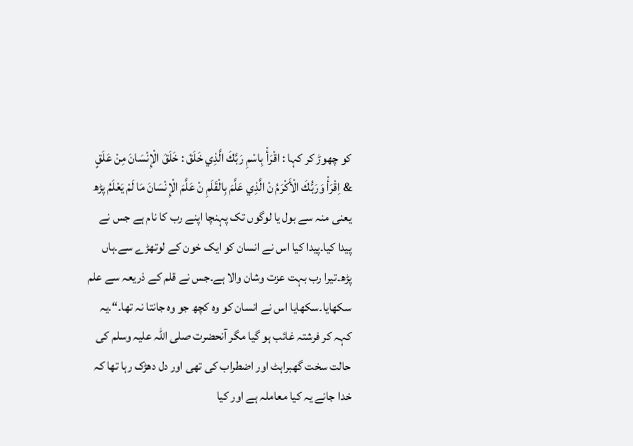کو چھوڑ کر کہا : اقْرَأْ بِاسْمِ رَبَّكَ الَّذِي خَلَقَ : خَلَقَ الْإِنْسَانَ مِنْ عَلَقٍ & اِقْرَأْ وَرَبُّكَ الْأَكْرَمُ نْ الَّذِي عَلَّمَ بِالْقَلَمِ نْ عَلَّمَ الْإِنْسَانَ مَا لَمْ يَعْلَمُ پڑھ یعنی منہ سے بول یا لوگوں تک پہنچا اپنے رب کا نام ہے جس نے پیدا کیا۔پیدا کیا اس نے انسان کو ایک خون کے لوتھڑے سے۔ہاں پڑھ۔تیرا رب بہت عزت وشان والا ہے۔جس نے قلم کے ذریعہ سے علم سکھایا۔سکھایا اس نے انسان کو وہ کچھ جو وہ جانتا نہ تھا۔“۔یہ کہہ کر فرشتہ غائب ہو گیا مگر آنحضرت صلی اللہ علیہ وسلم کی حالت سخت گھبراہٹ اور اضطراب کی تھی اور دل دھڑک رہا تھا کہ خدا جانے یہ کیا معاملہ ہے اور کیا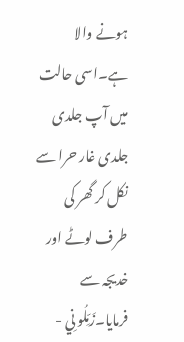ہونے والا ہے۔اسی حالت میں آپ جلدی جلدی غار حرا سے نکل کر گھر کی طرف لوٹے اور خدیجہ سے فرمایا۔زَمِّلُو نِي -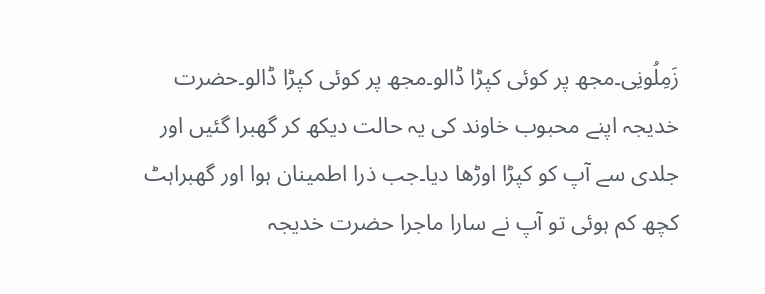زَمِلُونِی۔مجھ پر کوئی کپڑا ڈالو۔مجھ پر کوئی کپڑا ڈالو۔حضرت خدیجہ اپنے محبوب خاوند کی یہ حالت دیکھ کر گھبرا گئیں اور جلدی سے آپ کو کپڑا اوڑھا دیا۔جب ذرا اطمینان ہوا اور گھبراہٹ کچھ کم ہوئی تو آپ نے سارا ماجرا حضرت خدیجہ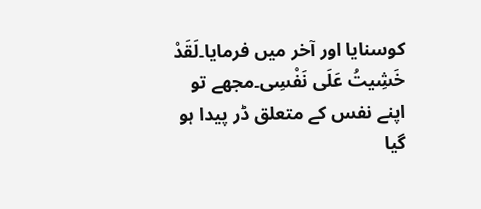کوسنایا اور آخر میں فرمایا۔لَقَدْ خَشِيتُ عَلَى نَفْسِی۔مجھے تو اپنے نفس کے متعلق ڈر پیدا ہو گیا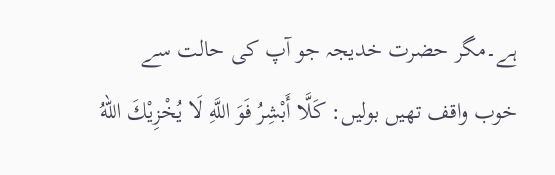ہے۔مگر حضرت خدیجہ جو آپ کی حالت سے خوب واقف تھیں بولیں: كَلَّا أَبْشِرُ فَوَ اللَّهِ لَا يُخْزِيْكَ اللهُ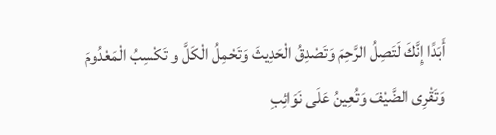أَبَدًا إِنَّكَ لَتَصِلُ الرَّحِمَ وَتَصْدِقُ الْحَدِيثَ وَتَحْمِلُ الْكَلَّ و تَكْسِبُ الْمَعْدُومَ وَتَقْرِى الضَّيْفَ وَتُعِينُ عَلَى نَوَائِبِ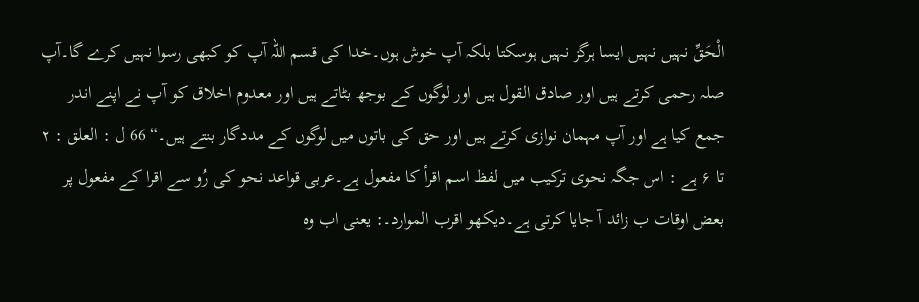الْحَقِّ نہیں نہیں ایسا ہرگز نہیں ہوسکتا بلکہ آپ خوش ہوں۔خدا کی قسم اللہ آپ کو کبھی رسوا نہیں کرے گا۔آپ صلہ رحمی کرتے ہیں اور صادق القول ہیں اور لوگوں کے بوجھ بٹاتے ہیں اور معدوم اخلاق کو آپ نے اپنے اندر جمع کیا ہے اور آپ مہمان نوازی کرتے ہیں اور حق کی باتوں میں لوگوں کے مددگار بنتے ہیں۔“ 66 ل : العلق : ۲ تا ۶ ہے : اس جگہ نحوی ترکیب میں لفظ اسم اقرأ کا مفعول ہے۔عربی قواعد نحو کی رُو سے اقرا کے مفعول پر بعض اوقات ب زائد آ جایا کرتی ہے۔دیکھو اقرب الموارد۔: یعنی اب وہ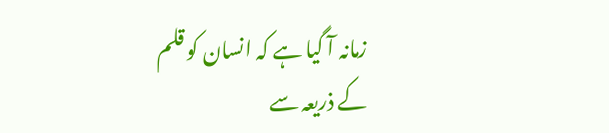زمانہ آ گیا ہے کہ انسان کو قلم کے ذریعہ سے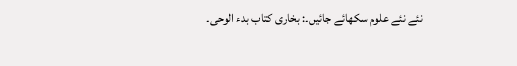نئے نئے علوم سکھائے جائیں۔: بخاری کتاب بدء الوحی۔